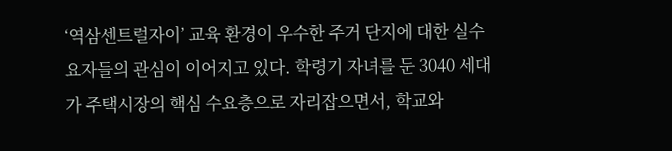‘역삼센트럴자이’ 교육 환경이 우수한 주거 단지에 대한 실수요자들의 관심이 이어지고 있다. 학령기 자녀를 둔 3040 세대가 주택시장의 핵심 수요층으로 자리잡으면서, 학교와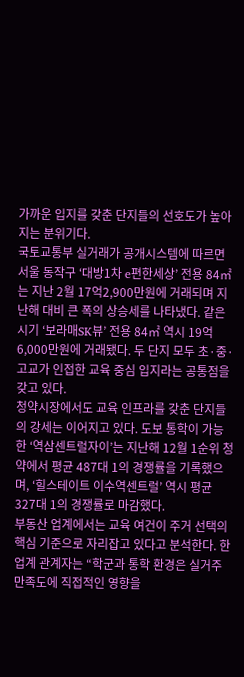가까운 입지를 갖춘 단지들의 선호도가 높아지는 분위기다.
국토교통부 실거래가 공개시스템에 따르면 서울 동작구 ‘대방1차 e편한세상’ 전용 84㎡는 지난 2월 17억2,900만원에 거래되며 지난해 대비 큰 폭의 상승세를 나타냈다. 같은 시기 ‘보라매SK뷰’ 전용 84㎡ 역시 19억6,000만원에 거래됐다. 두 단지 모두 초·중·고교가 인접한 교육 중심 입지라는 공통점을 갖고 있다.
청약시장에서도 교육 인프라를 갖춘 단지들의 강세는 이어지고 있다. 도보 통학이 가능한 ‘역삼센트럴자이’는 지난해 12월 1순위 청약에서 평균 487대 1의 경쟁률을 기록했으며, ‘힐스테이트 이수역센트럴’ 역시 평균 327대 1의 경쟁률로 마감했다.
부동산 업계에서는 교육 여건이 주거 선택의 핵심 기준으로 자리잡고 있다고 분석한다. 한 업계 관계자는 “학군과 통학 환경은 실거주 만족도에 직접적인 영향을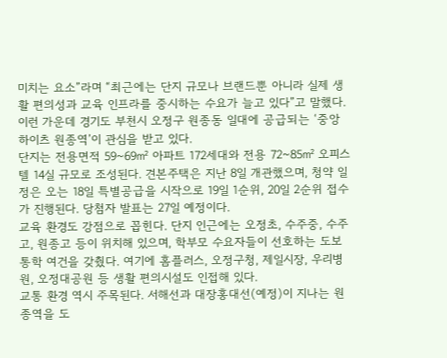미치는 요소”라며 “최근에는 단지 규모나 브랜드뿐 아니라 실제 생활 편의성과 교육 인프라를 중시하는 수요가 늘고 있다”고 말했다.
이런 가운데 경기도 부천시 오정구 원종동 일대에 공급되는 ‘중앙하이츠 원종역’이 관심을 받고 있다.
단지는 전용면적 59~69㎡ 아파트 172세대와 전용 72~85㎡ 오피스텔 14실 규모로 조성된다. 견본주택은 지난 8일 개관했으며, 청약 일정은 오는 18일 특별공급을 시작으로 19일 1순위, 20일 2순위 접수가 진행된다. 당첨자 발표는 27일 예정이다.
교육 환경도 강점으로 꼽힌다. 단지 인근에는 오정초, 수주중, 수주고, 원종고 등이 위치해 있으며, 학부모 수요자들이 선호하는 도보 통학 여건을 갖췄다. 여기에 홈플러스, 오정구청, 제일시장, 우리병원, 오정대공원 등 생활 편의시설도 인접해 있다.
교통 환경 역시 주목된다. 서해선과 대장홍대선(예정)이 지나는 원종역을 도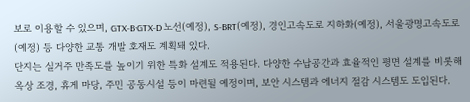보로 이용할 수 있으며, GTX-B·GTX-D 노선(예정), S-BRT(예정), 경인고속도로 지하화(예정), 서울광명고속도로(예정) 등 다양한 교통 개발 호재도 계획돼 있다.
단지는 실거주 만족도를 높이기 위한 특화 설계도 적용된다. 다양한 수납공간과 효율적인 평면 설계를 비롯해 옥상 조경, 휴게 마당, 주민 공동시설 등이 마련될 예정이며, 보안 시스템과 에너지 절감 시스템도 도입된다.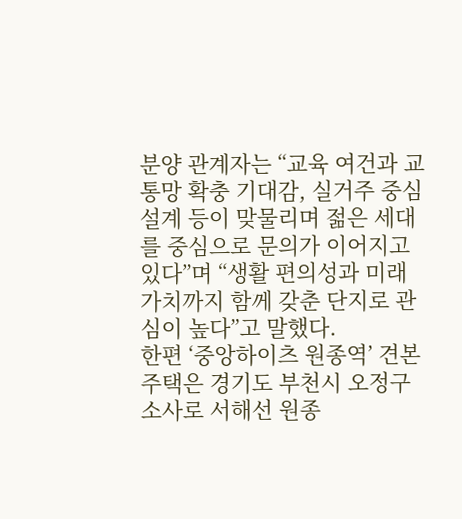분양 관계자는 “교육 여건과 교통망 확충 기대감, 실거주 중심 설계 등이 맞물리며 젊은 세대를 중심으로 문의가 이어지고 있다”며 “생활 편의성과 미래 가치까지 함께 갖춘 단지로 관심이 높다”고 말했다.
한편 ‘중앙하이츠 원종역’ 견본주택은 경기도 부천시 오정구 소사로 서해선 원종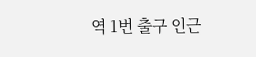역 1번 출구 인근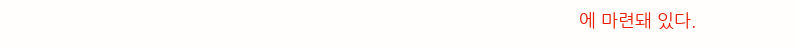에 마련돼 있다.